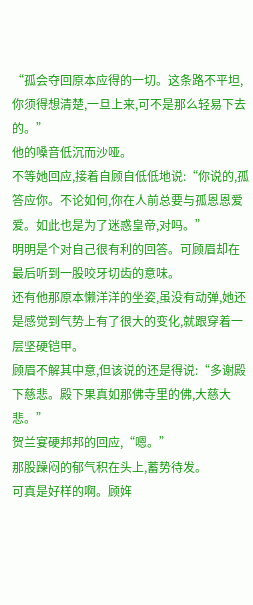“孤会夺回原本应得的一切。这条路不平坦,你须得想清楚,一旦上来,可不是那么轻易下去的。”
他的嗓音低沉而沙哑。
不等她回应,接着自顾自低低地说:“你说的,孤答应你。不论如何,你在人前总要与孤恩恩爱爱。如此也是为了迷惑皇帝,对吗。”
明明是个对自己很有利的回答。可顾眉却在最后听到一股咬牙切齿的意味。
还有他那原本懒洋洋的坐姿,虽没有动弹,她还是感觉到气势上有了很大的变化,就跟穿着一层坚硬铠甲。
顾眉不解其中意,但该说的还是得说:“多谢殿下慈悲。殿下果真如那佛寺里的佛,大慈大悲。”
贺兰宴硬邦邦的回应,“嗯。”
那股躁闷的郁气积在头上,蓄势待发。
可真是好样的啊。顾姩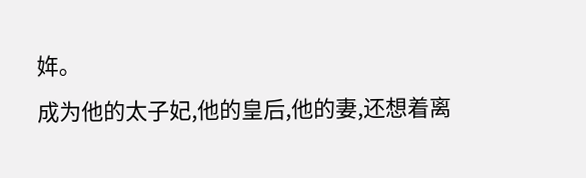姩。
成为他的太子妃,他的皇后,他的妻,还想着离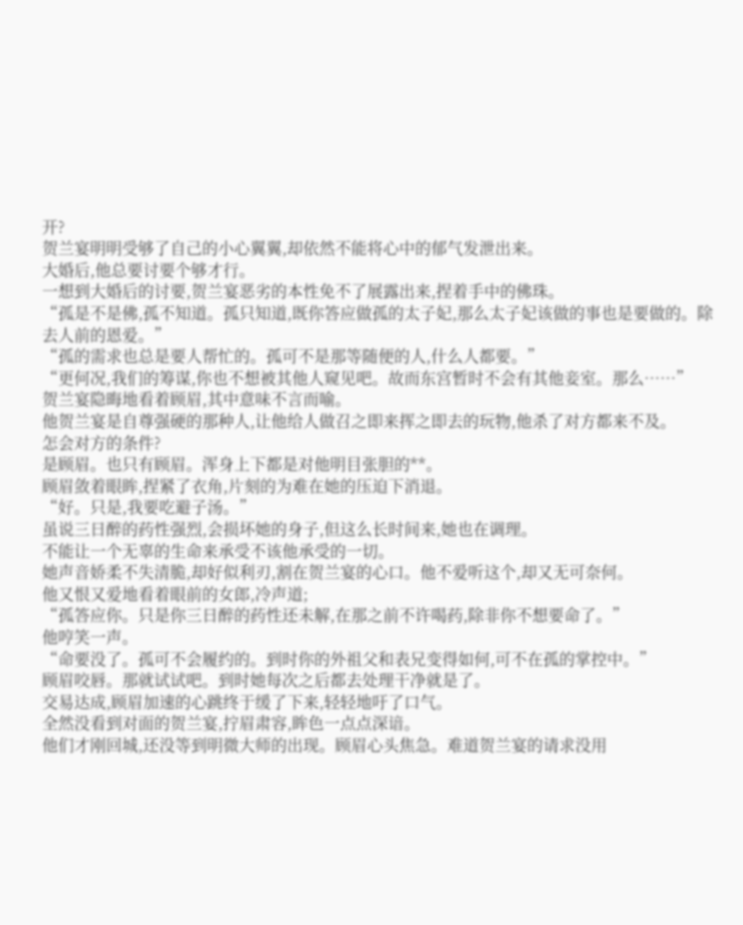开?
贺兰宴明明受够了自己的小心翼翼,却依然不能将心中的郁气发泄出来。
大婚后,他总要讨要个够才行。
一想到大婚后的讨要,贺兰宴恶劣的本性免不了展露出来,捏着手中的佛珠。
“孤是不是佛,孤不知道。孤只知道,既你答应做孤的太子妃,那么太子妃该做的事也是要做的。除去人前的恩爱。”
“孤的需求也总是要人帮忙的。孤可不是那等随便的人,什么人都要。”
“更何况,我们的筹谋,你也不想被其他人窥见吧。故而东宫暂时不会有其他妾室。那么……”
贺兰宴隐晦地看着顾眉,其中意味不言而喻。
他贺兰宴是自尊强硬的那种人,让他给人做召之即来挥之即去的玩物,他杀了对方都来不及。
怎会对方的条件?
是顾眉。也只有顾眉。浑身上下都是对他明目张胆的**。
顾眉敛着眼眸,捏紧了衣角,片刻的为难在她的压迫下消退。
“好。只是,我要吃避子汤。”
虽说三日醉的药性强烈,会损坏她的身子,但这么长时间来,她也在调理。
不能让一个无辜的生命来承受不该他承受的一切。
她声音娇柔不失清脆,却好似利刃,割在贺兰宴的心口。他不爱听这个,却又无可奈何。
他又恨又爱地看着眼前的女郎,冷声道;
“孤答应你。只是你三日醉的药性还未解,在那之前不许喝药,除非你不想要命了。”
他哼笑一声。
“命要没了。孤可不会履约的。到时你的外祖父和表兄变得如何,可不在孤的掌控中。”
顾眉咬唇。那就试试吧。到时她每次之后都去处理干净就是了。
交易达成,顾眉加速的心跳终于缓了下来,轻轻地吁了口气。
全然没看到对面的贺兰宴,拧眉肃容,眸色一点点深谙。
他们才刚回城,还没等到明微大师的出现。顾眉心头焦急。难道贺兰宴的请求没用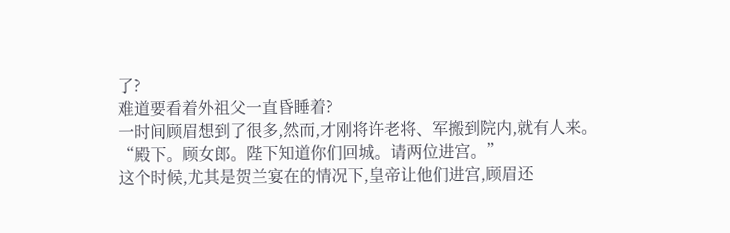了?
难道要看着外祖父一直昏睡着?
一时间顾眉想到了很多,然而,才刚将许老将、军搬到院内,就有人来。
“殿下。顾女郎。陛下知道你们回城。请两位进宫。”
这个时候,尤其是贺兰宴在的情况下,皇帝让他们进宫,顾眉还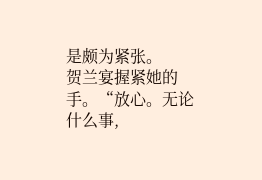是颇为紧张。
贺兰宴握紧她的手。“放心。无论什么事,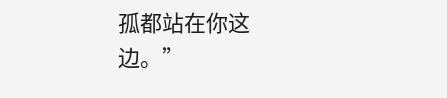孤都站在你这边。”